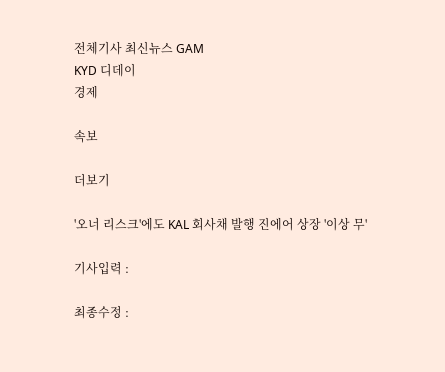전체기사 최신뉴스 GAM
KYD 디데이
경제

속보

더보기

'오너 리스크'에도 KAL 회사채 발행 진에어 상장 '이상 무'

기사입력 :

최종수정 :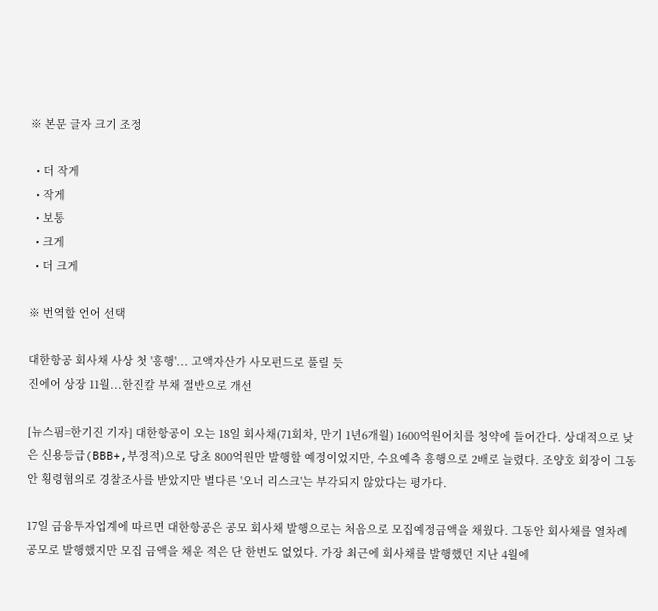※ 본문 글자 크기 조정

  • 더 작게
  • 작게
  • 보통
  • 크게
  • 더 크게

※ 번역할 언어 선택

대한항공 회사채 사상 첫 '흥행'... 고액자산가 사모펀드로 풀릴 듯
진에어 상장 11월...한진칼 부채 절반으로 개선

[뉴스핌=한기진 기자] 대한항공이 오는 18일 회사채(71회차, 만기 1년6개월) 1600억원어치를 청약에 들어간다. 상대적으로 낮은 신용등급(BBB+,부정적)으로 당초 800억원만 발행할 예정이었지만, 수요예측 흥행으로 2배로 늘렸다. 조양호 회장이 그동안 횡령혐의로 경찰조사를 받았지만 별다른 '오너 리스크'는 부각되지 않았다는 평가다.

17일 금융투자업계에 따르면 대한항공은 공모 회사채 발행으로는 처음으로 모집예정금액을 채웠다. 그동안 회사채를 열차례 공모로 발행했지만 모집 금액을 채운 적은 단 한번도 없었다. 가장 최근에 회사채를 발행했던 지난 4월에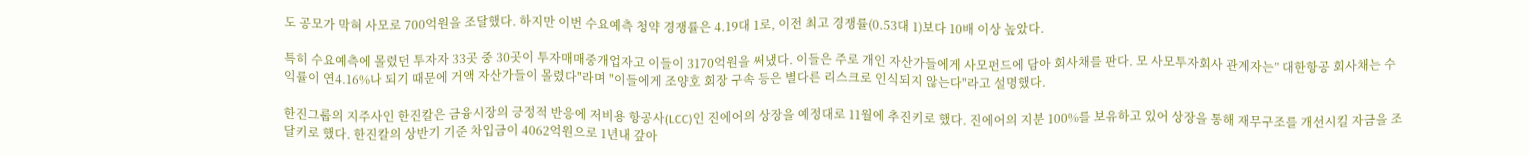도 공모가 막혀 사모로 700억원을 조달했다. 하지만 이번 수요예측 청약 경쟁률은 4.19대 1로, 이전 최고 경쟁률(0.53대 1)보다 10배 이상 높았다.

특히 수요예측에 몰렸던 투자자 33곳 중 30곳이 투자매매중개업자고 이들이 3170억원을 써냈다. 이들은 주로 개인 자산가들에게 사모펀드에 담아 회사채를 판다. 모 사모투자회사 관계자는” 대한항공 회사채는 수익률이 연4.16%나 되기 때문에 거액 자산가들이 몰렸다"라며 "이들에게 조양호 회장 구속 등은 별다른 리스크로 인식되지 않는다"라고 설명했다.

한진그룹의 지주사인 한진칼은 금융시장의 긍정적 반응에 저비용 항공사(LCC)인 진에어의 상장을 예정대로 11월에 추진키로 했다. 진에어의 지분 100%를 보유하고 있어 상장을 통해 재무구조를 개선시킬 자금을 조달키로 했다. 한진칼의 상반기 기준 차입금이 4062억원으로 1년내 갚아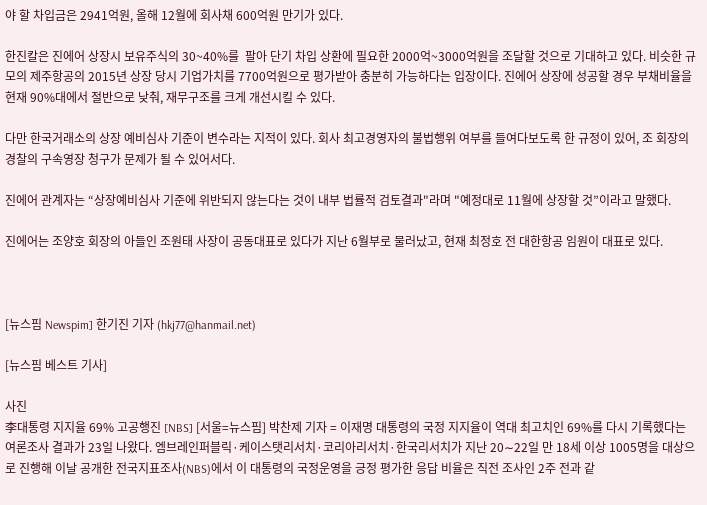야 할 차입금은 2941억원, 올해 12월에 회사채 600억원 만기가 있다.

한진칼은 진에어 상장시 보유주식의 30~40%를  팔아 단기 차입 상환에 필요한 2000억~3000억원을 조달할 것으로 기대하고 있다. 비슷한 규모의 제주항공의 2015년 상장 당시 기업가치를 7700억원으로 평가받아 충분히 가능하다는 입장이다. 진에어 상장에 성공할 경우 부채비율을 현재 90%대에서 절반으로 낮춰, 재무구조를 크게 개선시킬 수 있다.

다만 한국거래소의 상장 예비심사 기준이 변수라는 지적이 있다. 회사 최고경영자의 불법행위 여부를 들여다보도록 한 규정이 있어, 조 회장의 경찰의 구속영장 청구가 문제가 될 수 있어서다.

진에어 관계자는 “상장예비심사 기준에 위반되지 않는다는 것이 내부 법률적 검토결과"라며 "예정대로 11월에 상장할 것”이라고 말했다.

진에어는 조양호 회장의 아들인 조원태 사장이 공동대표로 있다가 지난 6월부로 물러났고, 현재 최정호 전 대한항공 임원이 대표로 있다.



[뉴스핌 Newspim] 한기진 기자 (hkj77@hanmail.net)

[뉴스핌 베스트 기사]

사진
李대통령 지지율 69% 고공행진 [NBS] [서울=뉴스핌] 박찬제 기자 = 이재명 대통령의 국정 지지율이 역대 최고치인 69%를 다시 기록했다는 여론조사 결과가 23일 나왔다. 엠브레인퍼블릭·케이스탯리서치·코리아리서치·한국리서치가 지난 20∼22일 만 18세 이상 1005명을 대상으로 진행해 이날 공개한 전국지표조사(NBS)에서 이 대통령의 국정운영을 긍정 평가한 응답 비율은 직전 조사인 2주 전과 같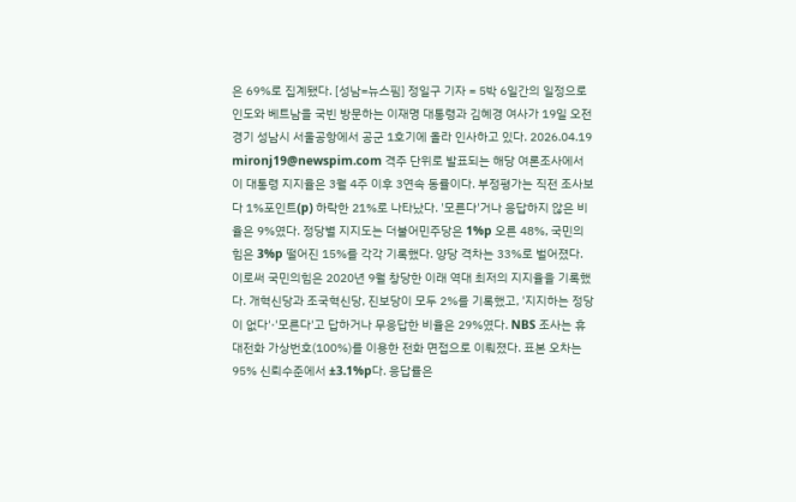은 69%로 집계됐다. [성남=뉴스핌] 정일구 기자 = 5박 6일간의 일정으로 인도와 베트남을 국빈 방문하는 이재명 대통령과 김혜경 여사가 19일 오전 경기 성남시 서울공항에서 공군 1호기에 올라 인사하고 있다. 2026.04.19 mironj19@newspim.com 격주 단위로 발표되는 해당 여론조사에서 이 대통령 지지율은 3월 4주 이후 3연속 동률이다. 부정평가는 직전 조사보다 1%포인트(p) 하락한 21%로 나타났다. '모른다'거나 응답하지 않은 비율은 9%였다. 정당별 지지도는 더불어민주당은 1%p 오른 48%, 국민의힘은 3%p 떨어진 15%를 각각 기록했다. 양당 격차는 33%로 벌어졌다. 이로써 국민의힘은 2020년 9월 창당한 이래 역대 최저의 지지율을 기록했다. 개혁신당과 조국혁신당, 진보당이 모두 2%를 기록했고, '지지하는 정당이 없다'·'모른다'고 답하거나 무응답한 비율은 29%였다. NBS 조사는 휴대전화 가상번호(100%)를 이용한 전화 면접으로 이뤄졌다. 표본 오차는 95% 신뢰수준에서 ±3.1%p다. 응답률은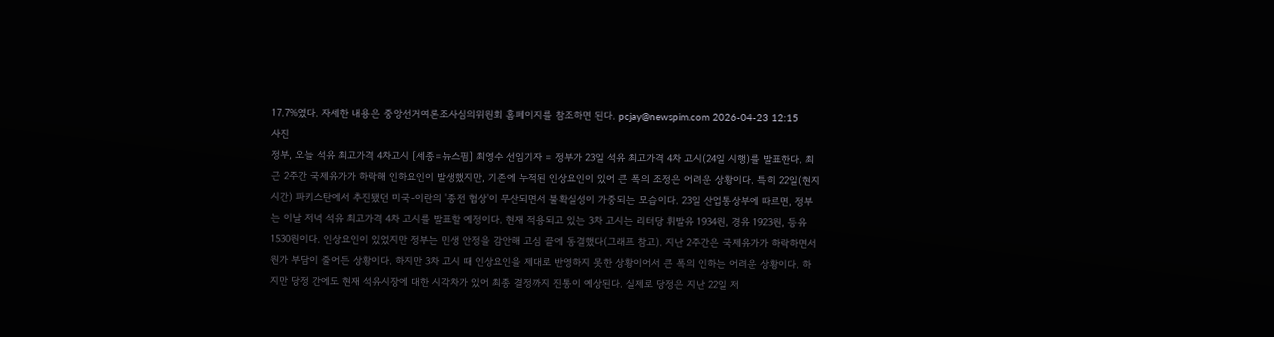17.7%였다. 자세한 내용은 중앙선거여론조사심의위원회 홈페이지를 참조하면 된다. pcjay@newspim.com 2026-04-23 12:15
사진
정부, 오늘 석유 최고가격 4차고시 [세종=뉴스핌] 최영수 선임기자 = 정부가 23일 석유 최고가격 4차 고시(24일 시행)를 발표한다. 최근 2주간 국제유가가 하락해 인하요인이 발생했지만, 기존에 누적된 인상요인이 있어 큰 폭의 조정은 어려운 상황이다. 특히 22일(현지시간) 파키스탄에서 추진됐던 미국-이란의 '종전 협상'이 무산되면서 불확실성이 가중되는 모습이다. 23일 산업통상부에 따르면, 정부는 이날 저녁 석유 최고가격 4차 고시를 발표할 예정이다. 현재 적용되고 있는 3차 고시는 리터당 휘발유 1934원, 경유 1923원, 등유 1530원이다. 인상요인이 있었지만 정부는 민생 안정을 감안해 고심 끝에 동결했다(그래프 참고). 지난 2주간은 국제유가가 하락하면서 원가 부담이 줄어든 상황이다. 하지만 3차 고시 때 인상요인을 제대로 반영하지 못한 상황이어서 큰 폭의 인하는 어려운 상황이다. 하지만 당정 간에도 현재 석유시장에 대한 시각차가 있어 최종 결정까지 진통이 예상된다. 실제로 당정은 지난 22일 저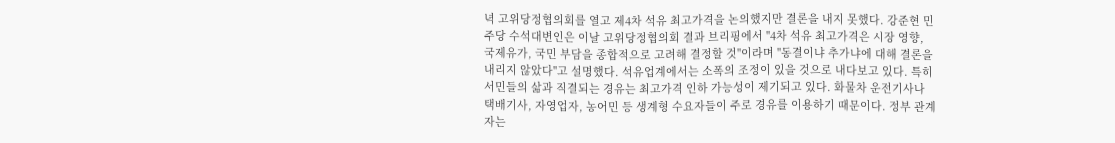녁 고위당정협의회를 열고 제4차 석유 최고가격을 논의했지만 결론을 내지 못했다. 강준현 민주당 수석대변인은 이날 고위당정협의회 결과 브리핑에서 "4차 석유 최고가격은 시장 영향, 국제유가, 국민 부담을 종합적으로 고려해 결정할 것"이라며 "동결이냐 추가냐에 대해 결론을 내리지 않았다"고 설명했다. 석유업계에서는 소폭의 조정이 있을 것으로 내다보고 있다. 특히 서민들의 삶과 직결되는 경유는 최고가격 인하 가능성이 제기되고 있다. 화물차 운전기사나 택배기사, 자영업자, 농어민 등 생계형 수요자들이 주로 경유를 이용하기 때문이다. 정부 관계자는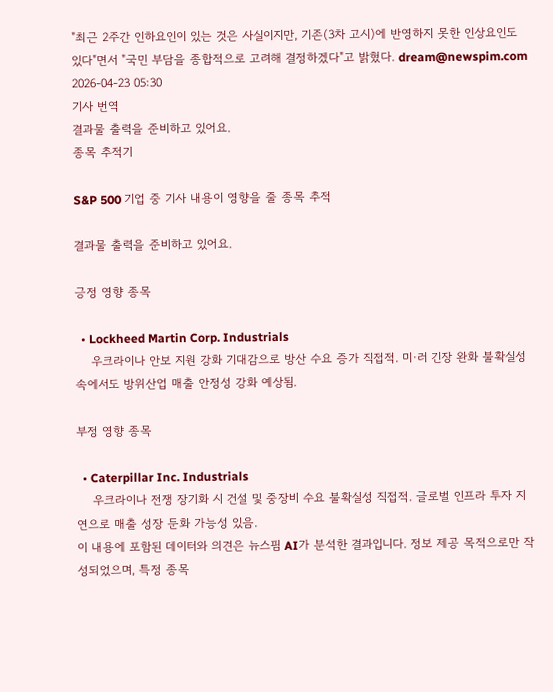"최근 2주간 인하요인이 있는 것은 사실이지만, 기존(3차 고시)에 반영하지 못한 인상요인도 있다"면서 "국민 부담을 종합적으로 고려해 결정하겠다"고 밝혔다. dream@newspim.com 2026-04-23 05:30
기사 번역
결과물 출력을 준비하고 있어요.
종목 추적기

S&P 500 기업 중 기사 내용이 영향을 줄 종목 추적

결과물 출력을 준비하고 있어요.

긍정 영향 종목

  • Lockheed Martin Corp. Industrials
    우크라이나 안보 지원 강화 기대감으로 방산 수요 증가 직접적. 미·러 긴장 완화 불확실성 속에서도 방위산업 매출 안정성 강화 예상됨.

부정 영향 종목

  • Caterpillar Inc. Industrials
    우크라이나 전쟁 장기화 시 건설 및 중장비 수요 불확실성 직접적. 글로벌 인프라 투자 지연으로 매출 성장 둔화 가능성 있음.
이 내용에 포함된 데이터와 의견은 뉴스핌 AI가 분석한 결과입니다. 정보 제공 목적으로만 작성되었으며, 특정 종목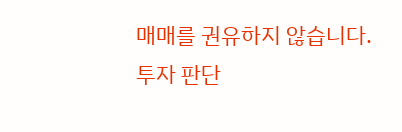매매를 권유하지 않습니다. 투자 판단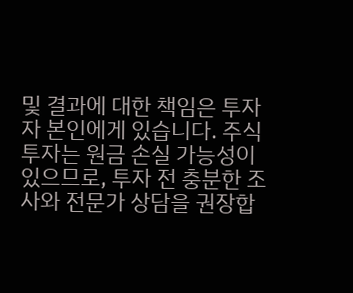및 결과에 대한 책임은 투자자 본인에게 있습니다. 주식 투자는 원금 손실 가능성이 있으므로, 투자 전 충분한 조사와 전문가 상담을 권장합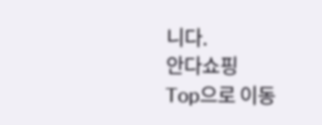니다.
안다쇼핑
Top으로 이동